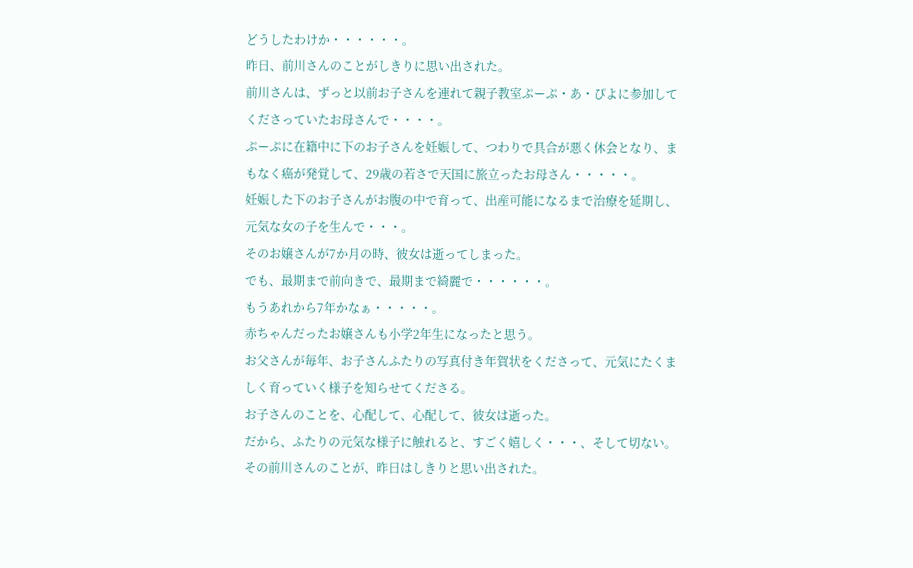どうしたわけか・・・・・・。
昨日、前川さんのことがしきりに思い出された。
前川さんは、ずっと以前お子さんを連れて親子教室ぷーぷ・あ・ぴよに参加してくださっていたお母さんで・・・・。
ぷーぷに在籍中に下のお子さんを妊娠して、つわりで具合が悪く休会となり、まもなく癌が発覚して、29歳の若さで天国に旅立ったお母さん・・・・・。
妊娠した下のお子さんがお腹の中で育って、出産可能になるまで治療を延期し、元気な女の子を生んで・・・。
そのお嬢さんが7か月の時、彼女は逝ってしまった。
でも、最期まで前向きで、最期まで綺麗で・・・・・・。
もうあれから7年かなぁ・・・・・。
赤ちゃんだったお嬢さんも小学2年生になったと思う。
お父さんが毎年、お子さんふたりの写真付き年賀状をくださって、元気にたくましく育っていく様子を知らせてくださる。
お子さんのことを、心配して、心配して、彼女は逝った。
だから、ふたりの元気な様子に触れると、すごく嬉しく・・・、そして切ない。
その前川さんのことが、昨日はしきりと思い出された。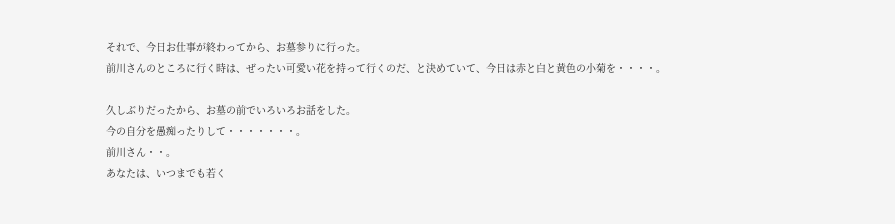それで、今日お仕事が終わってから、お墓参りに行った。
前川さんのところに行く時は、ぜったい可愛い花を持って行くのだ、と決めていて、今日は赤と白と黄色の小菊を・・・・。

久しぶりだったから、お墓の前でいろいろお話をした。
今の自分を愚痴ったりして・・・・・・・。
前川さん・・。
あなたは、いつまでも若く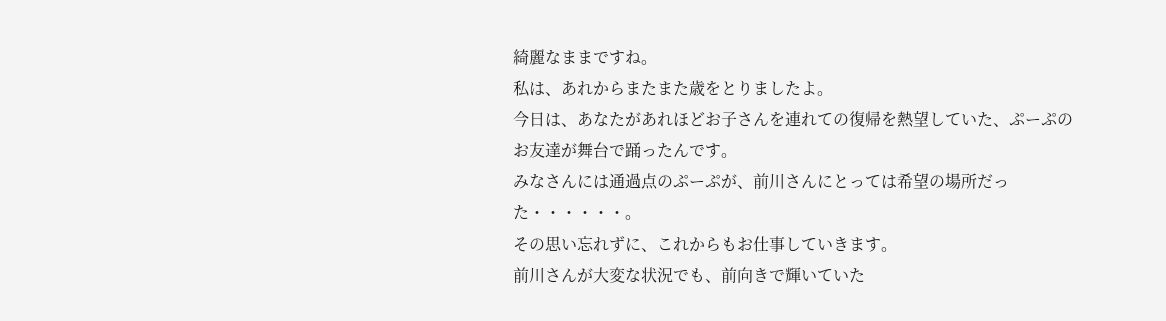綺麗なままですね。
私は、あれからまたまた歳をとりましたよ。
今日は、あなたがあれほどお子さんを連れての復帰を熱望していた、ぷーぷのお友達が舞台で踊ったんです。
みなさんには通過点のぷーぷが、前川さんにとっては希望の場所だった・・・・・・。
その思い忘れずに、これからもお仕事していきます。
前川さんが大変な状況でも、前向きで輝いていた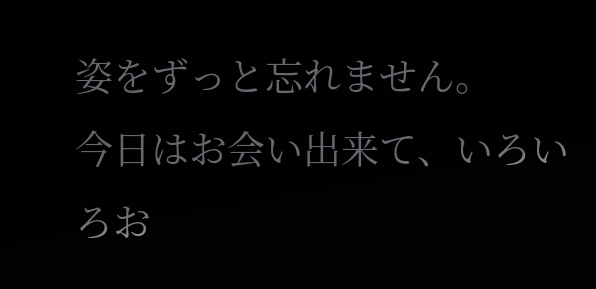姿をずっと忘れません。
今日はお会い出来て、いろいろお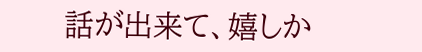話が出来て、嬉しか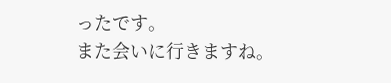ったです。
また会いに行きますね。